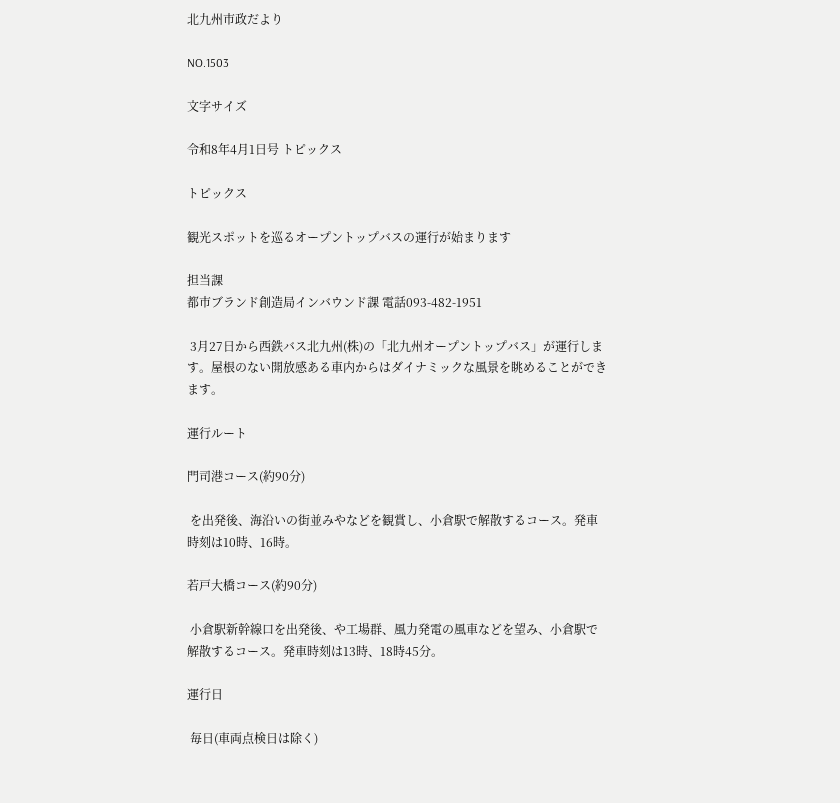北九州市政だより

NO.1503

文字サイズ

令和8年4月1日号 トピックス

トピックス

観光スポットを巡るオープントップバスの運行が始まります

担当課
都市ブランド創造局インバウンド課 電話093-482-1951

 3月27日から西鉄バス北九州(株)の「北九州オープントップバス」が運行します。屋根のない開放感ある車内からはダイナミックな風景を眺めることができます。

運行ルート

門司港コース(約90分)

 を出発後、海沿いの街並みやなどを観賞し、小倉駅で解散するコース。発車時刻は10時、16時。

若戸大橋コース(約90分)

 小倉駅新幹線口を出発後、や工場群、風力発電の風車などを望み、小倉駅で解散するコース。発車時刻は13時、18時45分。

運行日

 毎日(車両点検日は除く)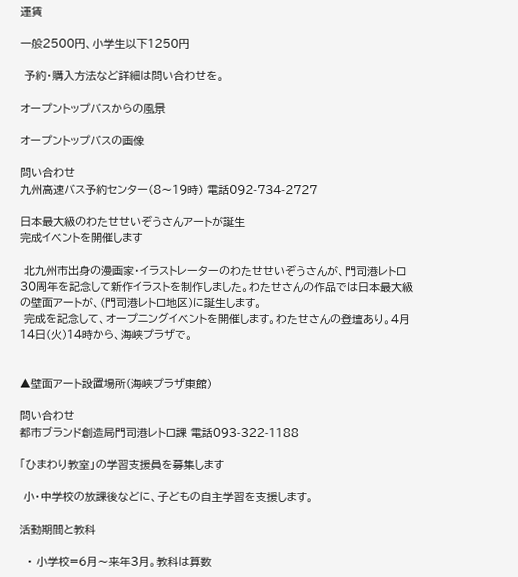運賃

一般2500円、小学生以下1250円

 予約・購入方法など詳細は問い合わせを。

オープントップバスからの風景

オープントップバスの画像

問い合わせ
九州高速バス予約センター(8〜19時) 電話092-734-2727

日本最大級のわたせせいぞうさんアートが誕生
完成イベントを開催します

 北九州市出身の漫画家・イラストレーターのわたせせいぞうさんが、門司港レトロ30周年を記念して新作イラストを制作しました。わたせさんの作品では日本最大級の壁面アートが、(門司港レトロ地区)に誕生します。
 完成を記念して、オープニングイベントを開催します。わたせさんの登壇あり。4月14日(火)14時から、海峡プラザで。


▲壁面アート設置場所(海峡プラザ東館)

問い合わせ
都市ブランド創造局門司港レトロ課 電話093-322-1188

「ひまわり教室」の学習支援員を募集します

 小・中学校の放課後などに、子どもの自主学習を支援します。

活動期間と教科

  • 小学校=6月〜来年3月。教科は算数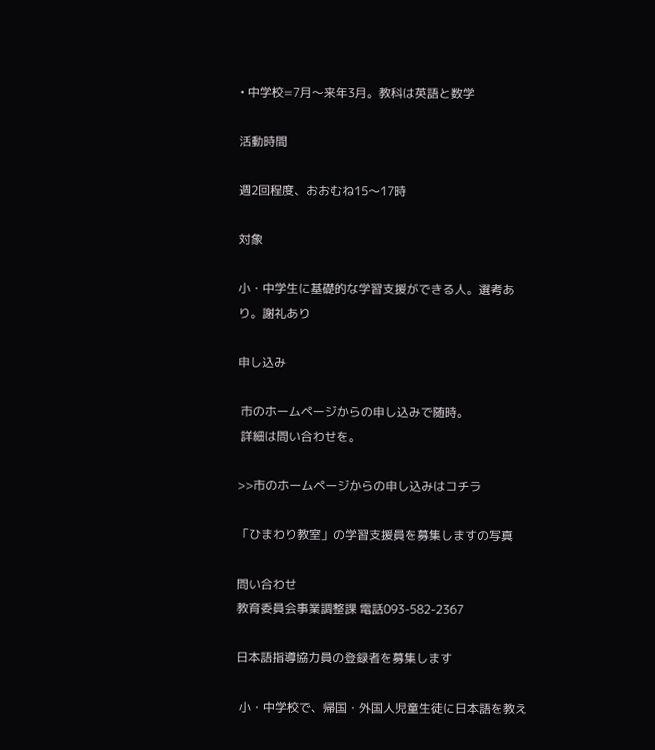• 中学校=7月〜来年3月。教科は英語と数学

活動時間

週2回程度、おおむね15〜17時

対象

小・中学生に基礎的な学習支援ができる人。選考あり。謝礼あり

申し込み

 市のホームページからの申し込みで随時。
 詳細は問い合わせを。

>>市のホームページからの申し込みはコチラ

「ひまわり教室」の学習支援員を募集しますの写真

問い合わせ
教育委員会事業調整課 電話093-582-2367

日本語指導協力員の登録者を募集します

 小・中学校で、帰国・外国人児童生徒に日本語を教え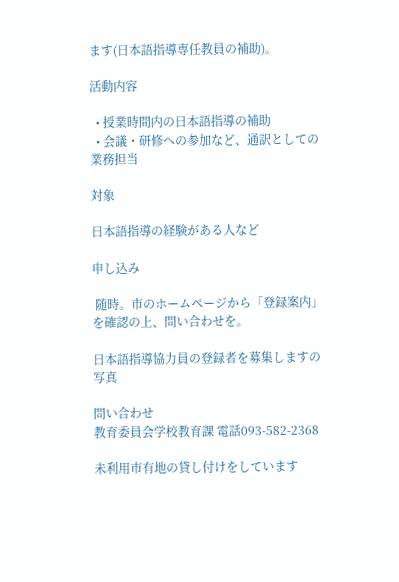ます(日本語指導専任教員の補助)。

活動内容

  • 授業時間内の日本語指導の補助
  • 会議・研修への参加など、通訳としての業務担当

対象

日本語指導の経験がある人など

申し込み

 随時。市のホームページから「登録案内」を確認の上、問い合わせを。

日本語指導協力員の登録者を募集しますの写真

問い合わせ
教育委員会学校教育課 電話093-582-2368

未利用市有地の貸し付けをしています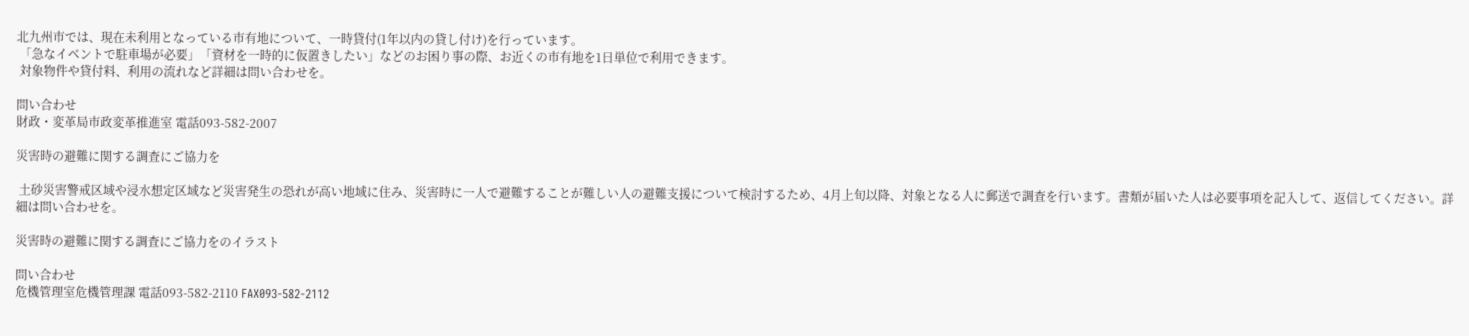北九州市では、現在未利用となっている市有地について、一時貸付(1年以内の貸し付け)を行っています。
 「急なイベントで駐車場が必要」「資材を一時的に仮置きしたい」などのお困り事の際、お近くの市有地を1日単位で利用できます。
 対象物件や貸付料、利用の流れなど詳細は問い合わせを。

問い合わせ
財政・変革局市政変革推進室 電話093-582-2007

災害時の避難に関する調査にご協力を

 土砂災害警戒区域や浸水想定区域など災害発生の恐れが高い地域に住み、災害時に一人で避難することが難しい人の避難支援について検討するため、4月上旬以降、対象となる人に郵送で調査を行います。書類が届いた人は必要事項を記入して、返信してください。詳細は問い合わせを。

災害時の避難に関する調査にご協力をのイラスト

問い合わせ
危機管理室危機管理課 電話093-582-2110 FAX093-582-2112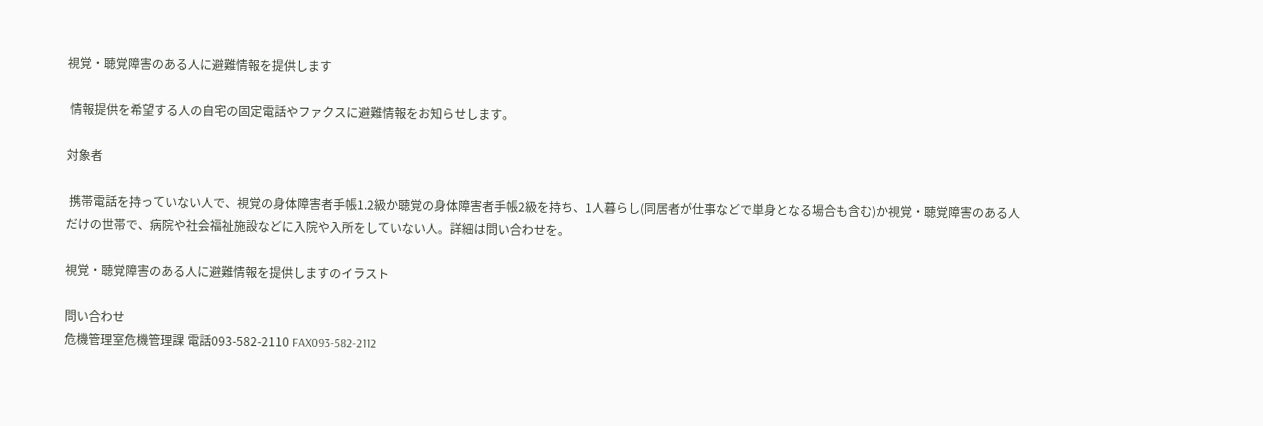視覚・聴覚障害のある人に避難情報を提供します

 情報提供を希望する人の自宅の固定電話やファクスに避難情報をお知らせします。

対象者

 携帯電話を持っていない人で、視覚の身体障害者手帳1.2級か聴覚の身体障害者手帳2級を持ち、1人暮らし(同居者が仕事などで単身となる場合も含む)か視覚・聴覚障害のある人だけの世帯で、病院や社会福祉施設などに入院や入所をしていない人。詳細は問い合わせを。

視覚・聴覚障害のある人に避難情報を提供しますのイラスト

問い合わせ
危機管理室危機管理課 電話093-582-2110 FAX093-582-2112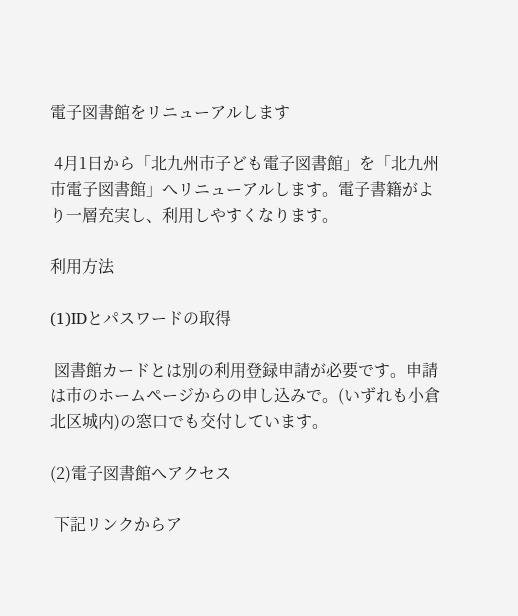電子図書館をリニューアルします

 4月1日から「北九州市子ども電子図書館」を「北九州市電子図書館」へリニューアルします。電子書籍がより一層充実し、利用しやすくなります。

利用方法

(1)IDとパスワードの取得

 図書館カードとは別の利用登録申請が必要です。申請は市のホームページからの申し込みで。(いずれも小倉北区城内)の窓口でも交付しています。

(2)電子図書館へアクセス

 下記リンクからア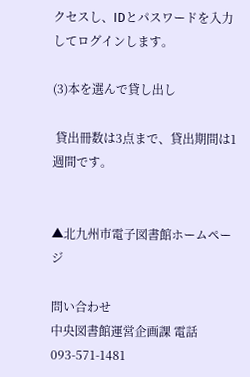クセスし、IDとパスワードを入力してログインします。

(3)本を選んで貸し出し

 貸出冊数は3点まで、貸出期間は1週間です。


▲北九州市電子図書館ホームページ

問い合わせ
中央図書館運営企画課 電話093-571-1481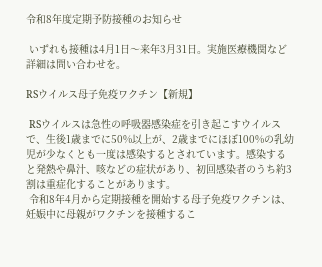令和8年度定期予防接種のお知らせ

 いずれも接種は4月1日〜来年3月31日。実施医療機関など詳細は問い合わせを。

RSウイルス母子免疫ワクチン【新規】

 RSウイルスは急性の呼吸器感染症を引き起こすウイルスで、生後1歳までに50%以上が、2歳までにほぼ100%の乳幼児が少なくとも一度は感染するとされています。感染すると発熱や鼻汁、咳などの症状があり、初回感染者のうち約3割は重症化することがあります。
 令和8年4月から定期接種を開始する母子免疫ワクチンは、妊娠中に母親がワクチンを接種するこ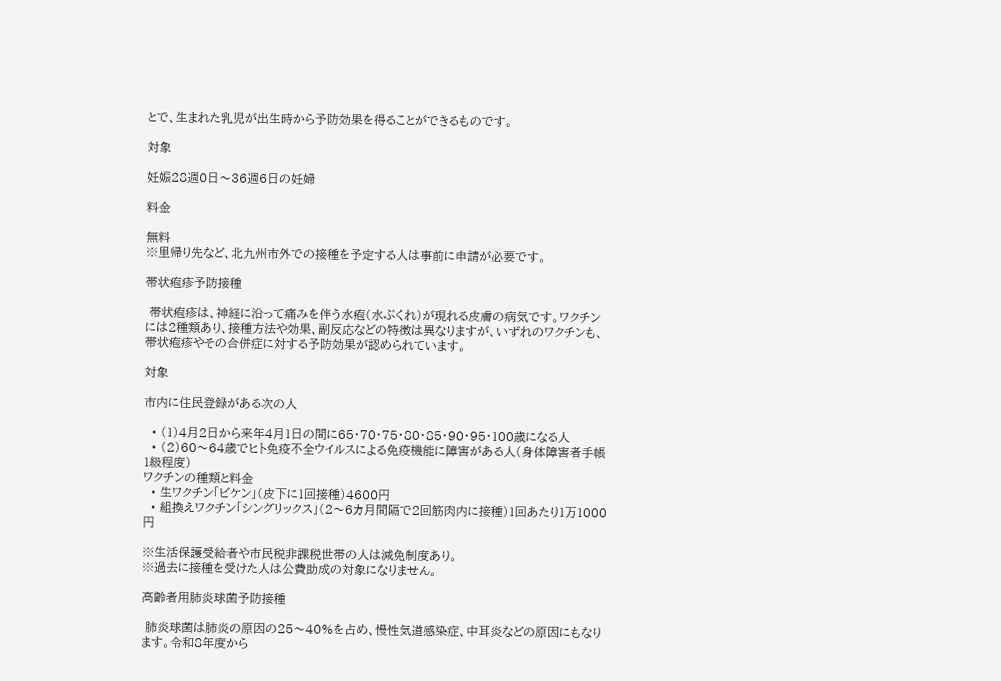とで、生まれた乳児が出生時から予防効果を得ることができるものです。

対象

妊娠28週0日〜36週6日の妊婦

料金

無料
※里帰り先など、北九州市外での接種を予定する人は事前に申請が必要です。

帯状疱疹予防接種

 帯状疱疹は、神経に沿って痛みを伴う水疱(水ぶくれ)が現れる皮膚の病気です。ワクチンには2種類あり、接種方法や効果、副反応などの特徴は異なりますが、いずれのワクチンも、帯状疱疹やその合併症に対する予防効果が認められています。

対象

市内に住民登録がある次の人

  • (1)4月2日から来年4月1日の間に65・70・75・80・85・90・95・100歳になる人
  • (2)60〜64歳でヒト免疫不全ウイルスによる免疫機能に障害がある人(身体障害者手帳1級程度)
ワクチンの種類と料金
  • 生ワクチン「ビケン」(皮下に1回接種)4600円
  • 組換えワクチン「シングリックス」(2〜6カ月間隔で2回筋肉内に接種)1回あたり1万1000円

※生活保護受給者や市民税非課税世帯の人は減免制度あり。
※過去に接種を受けた人は公費助成の対象になりません。

高齢者用肺炎球菌予防接種

 肺炎球菌は肺炎の原因の25〜40%を占め、慢性気道感染症、中耳炎などの原因にもなります。令和8年度から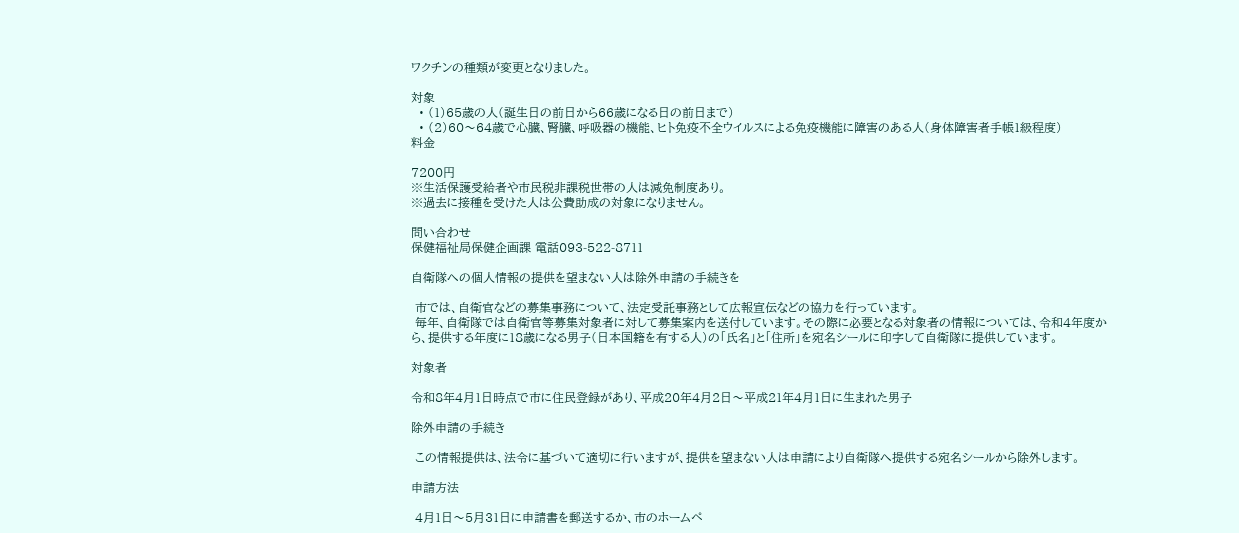ワクチンの種類が変更となりました。

対象
  • (1)65歳の人(誕生日の前日から66歳になる日の前日まで)
  • (2)60〜64歳で心臓、腎臓、呼吸器の機能、ヒト免疫不全ウイルスによる免疫機能に障害のある人(身体障害者手帳1級程度)
料金

7200円
※生活保護受給者や市民税非課税世帯の人は減免制度あり。
※過去に接種を受けた人は公費助成の対象になりません。

問い合わせ
保健福祉局保健企画課 電話093-522-8711

自衛隊への個人情報の提供を望まない人は除外申請の手続きを

 市では、自衛官などの募集事務について、法定受託事務として広報宣伝などの協力を行っています。
 毎年、自衛隊では自衛官等募集対象者に対して募集案内を送付しています。その際に必要となる対象者の情報については、令和4年度から、提供する年度に18歳になる男子(日本国籍を有する人)の「氏名」と「住所」を宛名シールに印字して自衛隊に提供しています。

対象者

令和8年4月1日時点で市に住民登録があり、平成20年4月2日〜平成21年4月1日に生まれた男子

除外申請の手続き

 この情報提供は、法令に基づいて適切に行いますが、提供を望まない人は申請により自衛隊へ提供する宛名シールから除外します。

申請方法

 4月1日〜5月31日に申請書を郵送するか、市のホームペ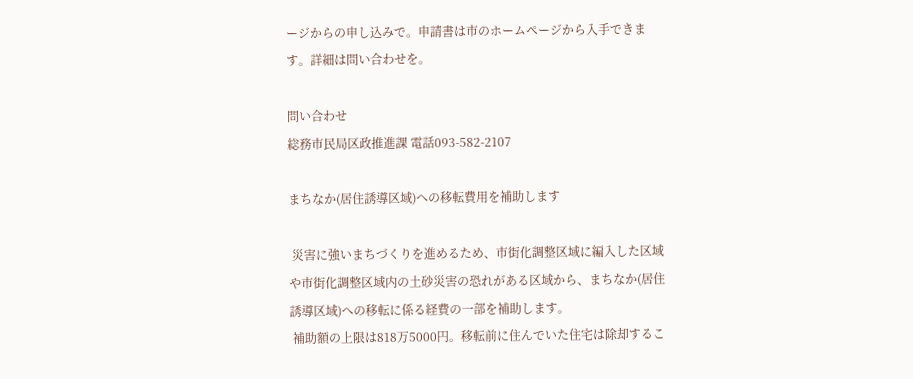ージからの申し込みで。申請書は市のホームページから入手できます。詳細は問い合わせを。

問い合わせ
総務市民局区政推進課 電話093-582-2107

まちなか(居住誘導区域)への移転費用を補助します

 災害に強いまちづくりを進めるため、市街化調整区域に編入した区域や市街化調整区域内の土砂災害の恐れがある区域から、まちなか(居住誘導区域)への移転に係る経費の一部を補助します。
 補助額の上限は818万5000円。移転前に住んでいた住宅は除却するこ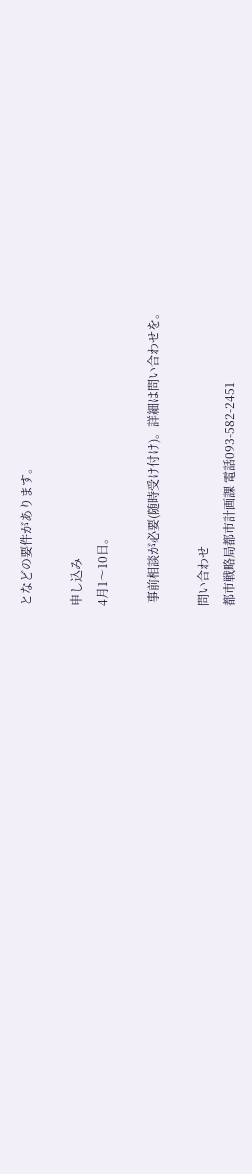となどの要件があります。

申し込み
4月1〜10日。

 事前相談が必要(随時受け付け)。詳細は問い合わせを。

問い合わせ
都市戦略局都市計画課 電話093-582-2451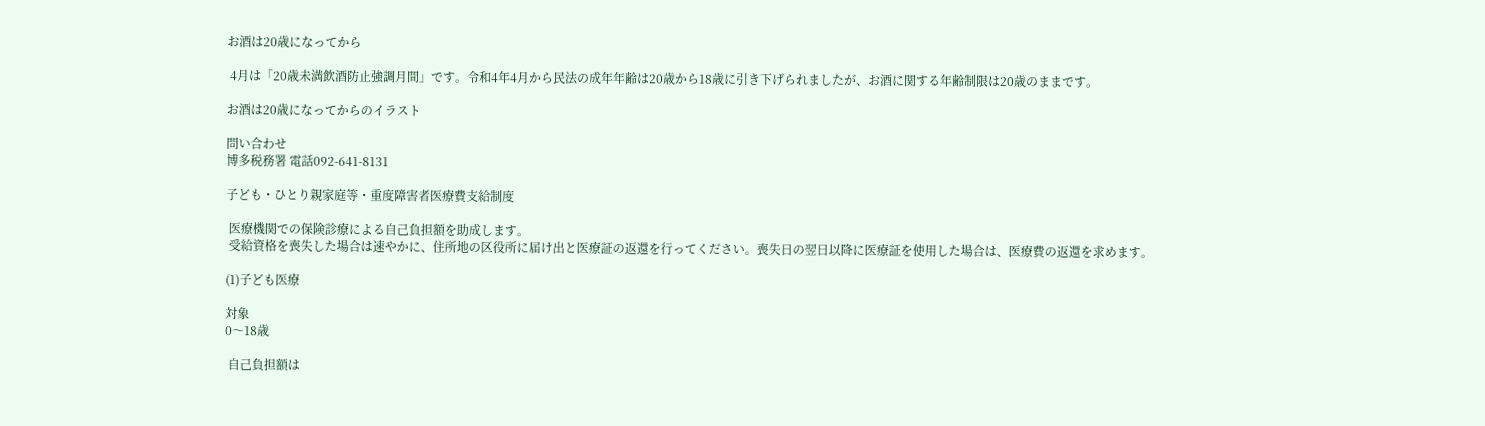お酒は20歳になってから

 4月は「20歳未満飲酒防止強調月間」です。令和4年4月から民法の成年年齢は20歳から18歳に引き下げられましたが、お酒に関する年齢制限は20歳のままです。

お酒は20歳になってからのイラスト

問い合わせ
博多税務署 電話092-641-8131

子ども・ひとり親家庭等・重度障害者医療費支給制度

 医療機関での保険診療による自己負担額を助成します。
 受給資格を喪失した場合は速やかに、住所地の区役所に届け出と医療証の返還を行ってください。喪失日の翌日以降に医療証を使用した場合は、医療費の返還を求めます。

(1)子ども医療

対象
0〜18歳

 自己負担額は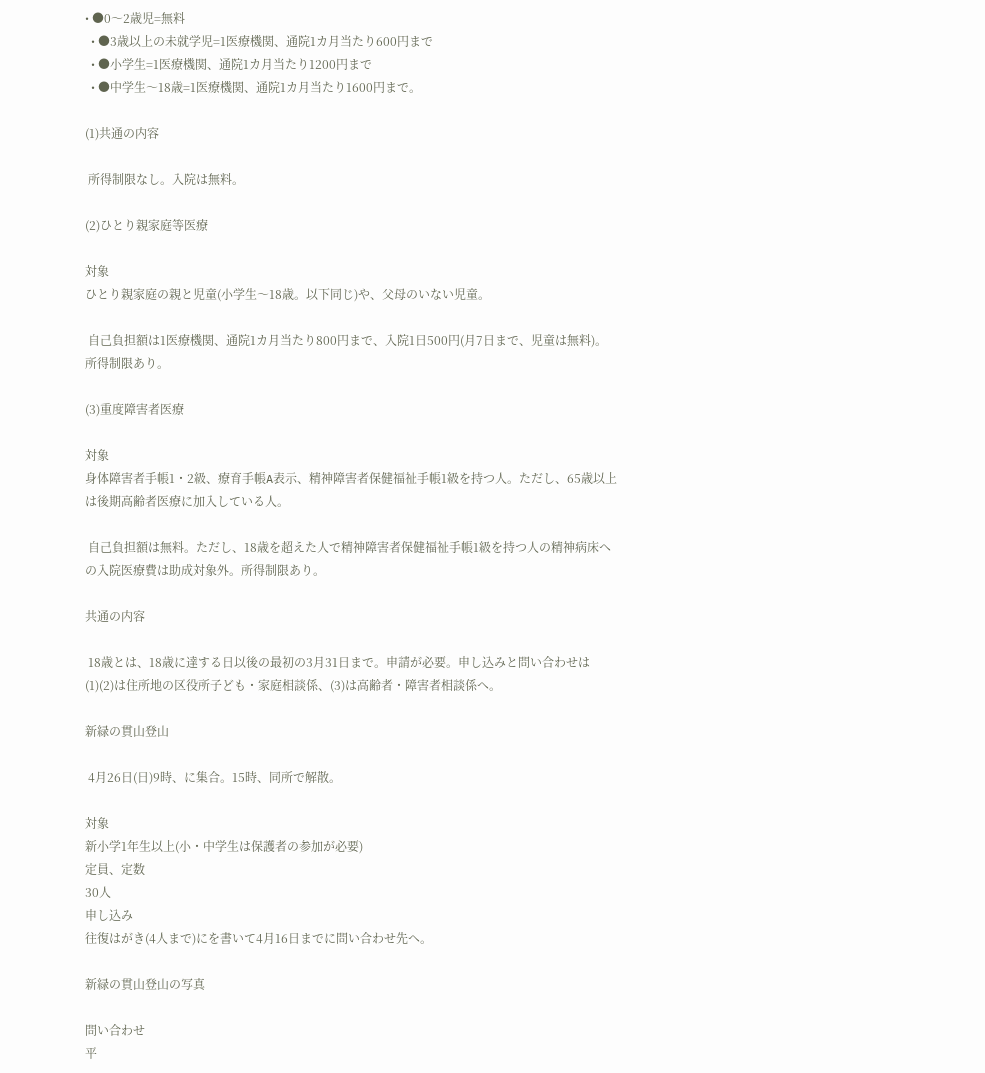• ●0〜2歳児=無料
  • ●3歳以上の未就学児=1医療機関、通院1カ月当たり600円まで
  • ●小学生=1医療機関、通院1カ月当たり1200円まで
  • ●中学生〜18歳=1医療機関、通院1カ月当たり1600円まで。

(1)共通の内容

 所得制限なし。入院は無料。

(2)ひとり親家庭等医療

対象
ひとり親家庭の親と児童(小学生〜18歳。以下同じ)や、父母のいない児童。

 自己負担額は1医療機関、通院1カ月当たり800円まで、入院1日500円(月7日まで、児童は無料)。所得制限あり。

(3)重度障害者医療

対象
身体障害者手帳1・2級、療育手帳A表示、精神障害者保健福祉手帳1級を持つ人。ただし、65歳以上は後期高齢者医療に加入している人。

 自己負担額は無料。ただし、18歳を超えた人で精神障害者保健福祉手帳1級を持つ人の精神病床への入院医療費は助成対象外。所得制限あり。

共通の内容

 18歳とは、18歳に達する日以後の最初の3月31日まで。申請が必要。申し込みと問い合わせは(1)(2)は住所地の区役所子ども・家庭相談係、(3)は高齢者・障害者相談係へ。

新緑の貫山登山

 4月26日(日)9時、に集合。15時、同所で解散。

対象
新小学1年生以上(小・中学生は保護者の参加が必要)
定員、定数
30人
申し込み
往復はがき(4人まで)にを書いて4月16日までに問い合わせ先へ。

新緑の貫山登山の写真

問い合わせ
平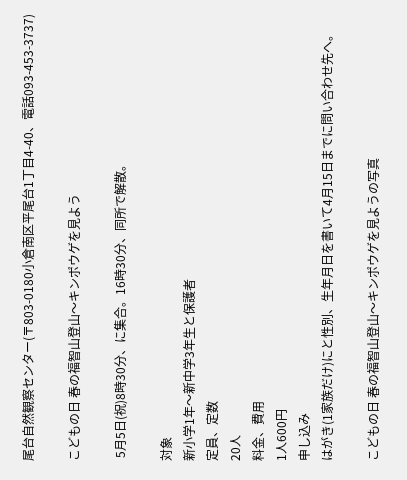尾台自然観察センター(〒803-0180小倉南区平尾台1丁目4-40、電話093-453-3737)

こどもの日 春の福智山登山〜キンポウゲを見よう

 5月5日(祝)8時30分、に集合。16時30分、同所で解散。

対象
新小学1年〜新中学3年生と保護者
定員、定数
20人
料金、費用
1人600円
申し込み
はがき(1家族だけ)にと性別、生年月日を書いて4月15日までに問い合わせ先へ。

こどもの日 春の福智山登山〜キンポウゲを見ようの写真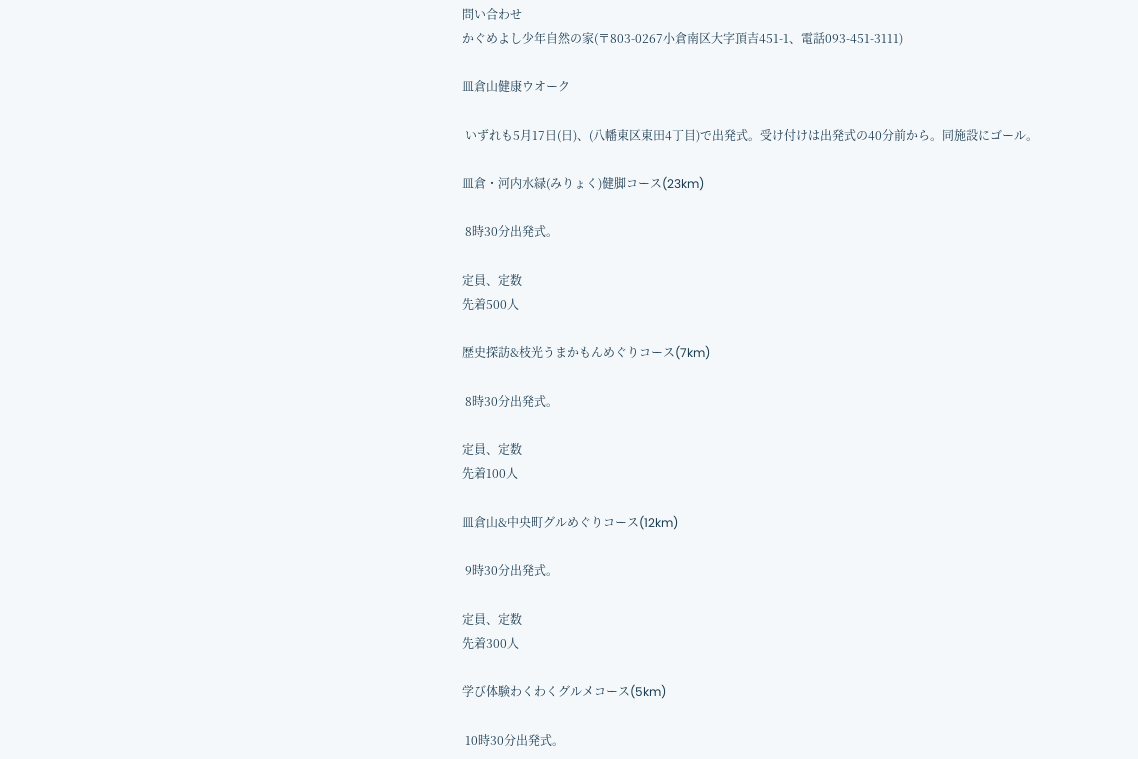問い合わせ
かぐめよし少年自然の家(〒803-0267小倉南区大字頂吉451-1、電話093-451-3111)

皿倉山健康ウオーク

 いずれも5月17日(日)、(八幡東区東田4丁目)で出発式。受け付けは出発式の40分前から。同施設にゴール。

皿倉・河内水緑(みりょく)健脚コース(23km)

 8時30分出発式。

定員、定数
先着500人

歴史探訪&枝光うまかもんめぐりコース(7km)

 8時30分出発式。

定員、定数
先着100人

皿倉山&中央町グルめぐりコース(12km)

 9時30分出発式。

定員、定数
先着300人

学び体験わくわくグルメコース(5km)

 10時30分出発式。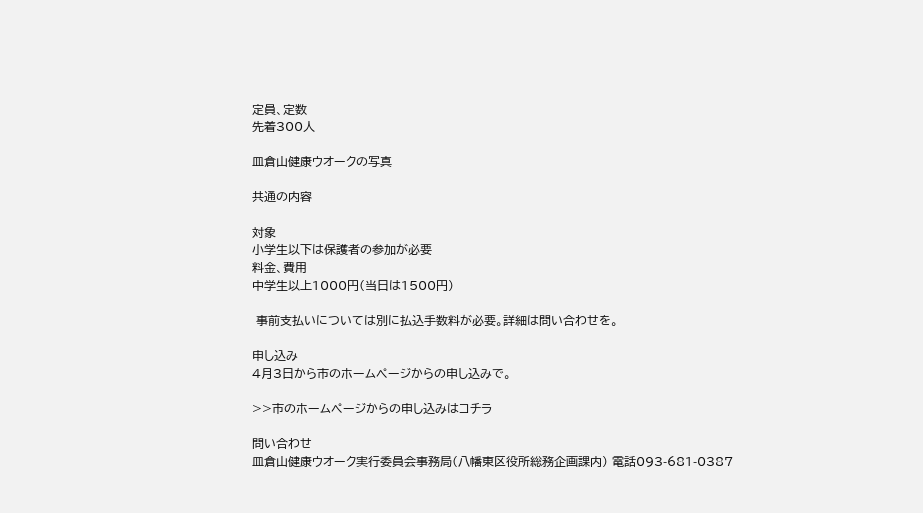定員、定数
先着300人

皿倉山健康ウオークの写真

共通の内容

対象
小学生以下は保護者の参加が必要
料金、費用
中学生以上1000円(当日は1500円)

 事前支払いについては別に払込手数料が必要。詳細は問い合わせを。

申し込み
4月3日から市のホームページからの申し込みで。

>>市のホームページからの申し込みはコチラ

問い合わせ
皿倉山健康ウオーク実行委員会事務局(八幡東区役所総務企画課内) 電話093-681-0387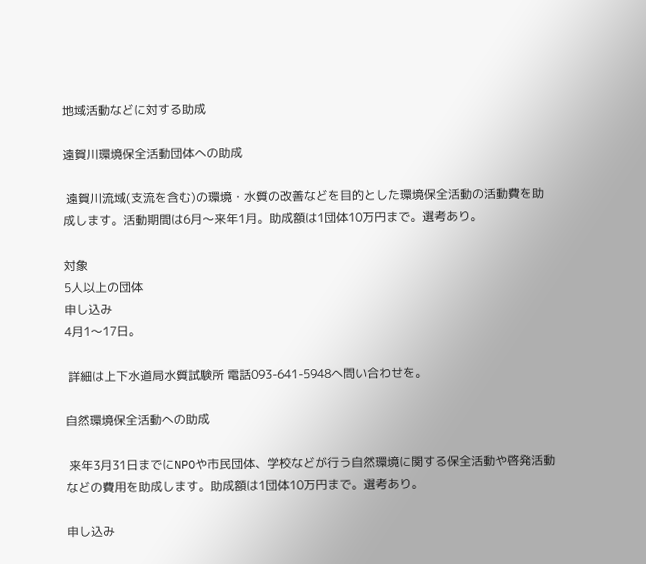地域活動などに対する助成

遠賀川環境保全活動団体への助成

 遠賀川流域(支流を含む)の環境・水質の改善などを目的とした環境保全活動の活動費を助成します。活動期間は6月〜来年1月。助成額は1団体10万円まで。選考あり。

対象
5人以上の団体
申し込み
4月1〜17日。

 詳細は上下水道局水質試験所 電話093-641-5948へ問い合わせを。

自然環境保全活動への助成

 来年3月31日までにNPOや市民団体、学校などが行う自然環境に関する保全活動や啓発活動などの費用を助成します。助成額は1団体10万円まで。選考あり。

申し込み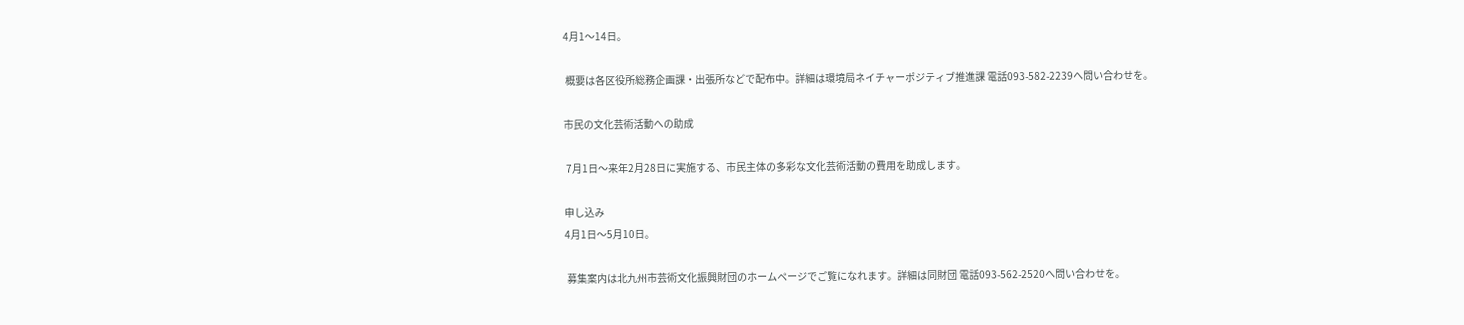4月1〜14日。

 概要は各区役所総務企画課・出張所などで配布中。詳細は環境局ネイチャーポジティブ推進課 電話093-582-2239へ問い合わせを。

市民の文化芸術活動への助成

 7月1日〜来年2月28日に実施する、市民主体の多彩な文化芸術活動の費用を助成します。

申し込み
4月1日〜5月10日。

 募集案内は北九州市芸術文化振興財団のホームページでご覧になれます。詳細は同財団 電話093-562-2520へ問い合わせを。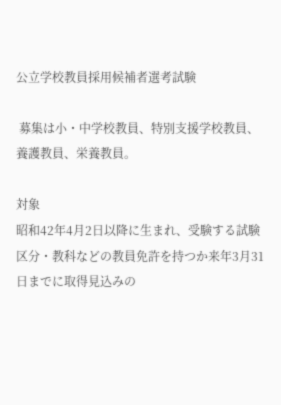公立学校教員採用候補者選考試験

 募集は小・中学校教員、特別支援学校教員、養護教員、栄養教員。

対象
昭和42年4月2日以降に生まれ、受験する試験区分・教科などの教員免許を持つか来年3月31日までに取得見込みの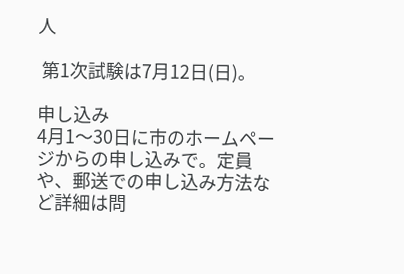人

 第1次試験は7月12日(日)。

申し込み
4月1〜30日に市のホームページからの申し込みで。定員や、郵送での申し込み方法など詳細は問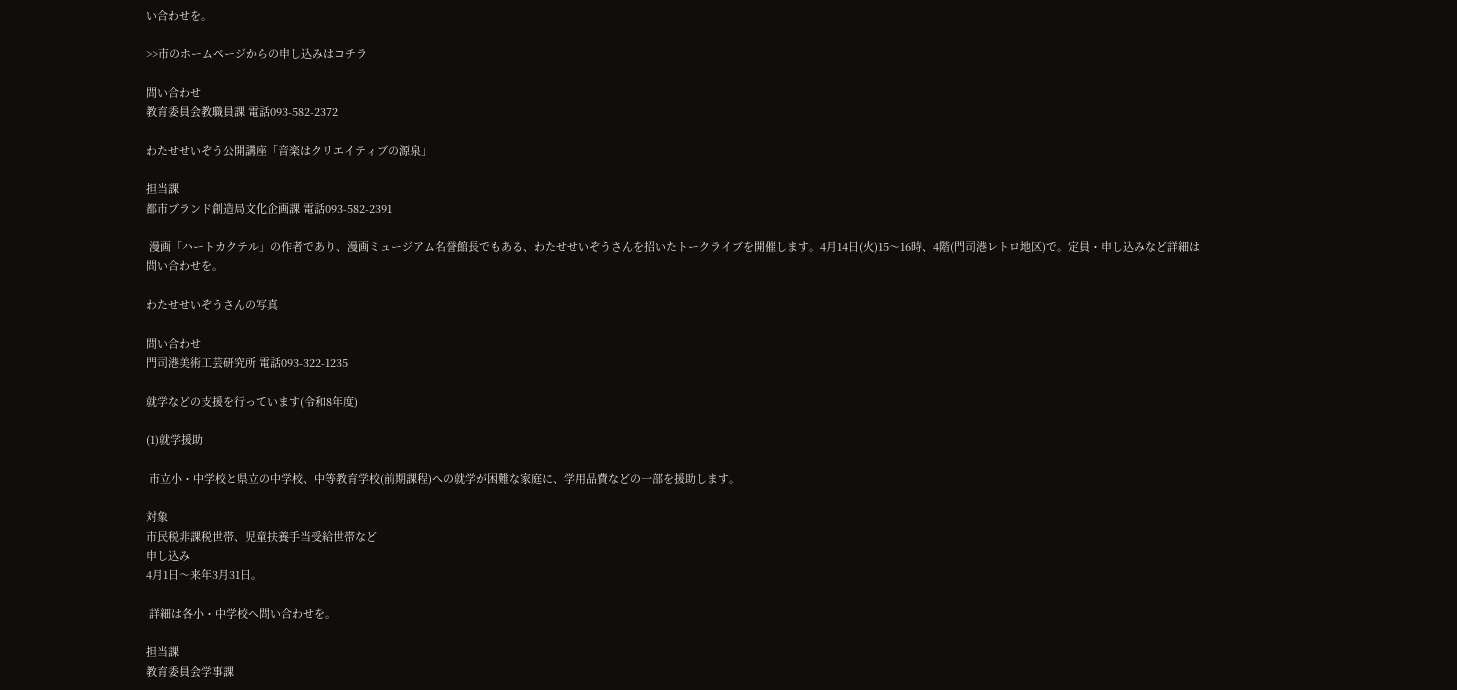い合わせを。

>>市のホームページからの申し込みはコチラ

問い合わせ
教育委員会教職員課 電話093-582-2372

わたせせいぞう公開講座「音楽はクリエイティブの源泉」

担当課
都市ブランド創造局文化企画課 電話093-582-2391

 漫画「ハートカクテル」の作者であり、漫画ミュージアム名誉館長でもある、わたせせいぞうさんを招いたトークライブを開催します。4月14日(火)15〜16時、4階(門司港レトロ地区)で。定員・申し込みなど詳細は問い合わせを。

わたせせいぞうさんの写真

問い合わせ
門司港美術工芸研究所 電話093-322-1235

就学などの支援を行っています(令和8年度)

(1)就学援助

 市立小・中学校と県立の中学校、中等教育学校(前期課程)への就学が困難な家庭に、学用品費などの一部を援助します。

対象
市民税非課税世帯、児童扶養手当受給世帯など
申し込み
4月1日〜来年3月31日。

 詳細は各小・中学校へ問い合わせを。

担当課
教育委員会学事課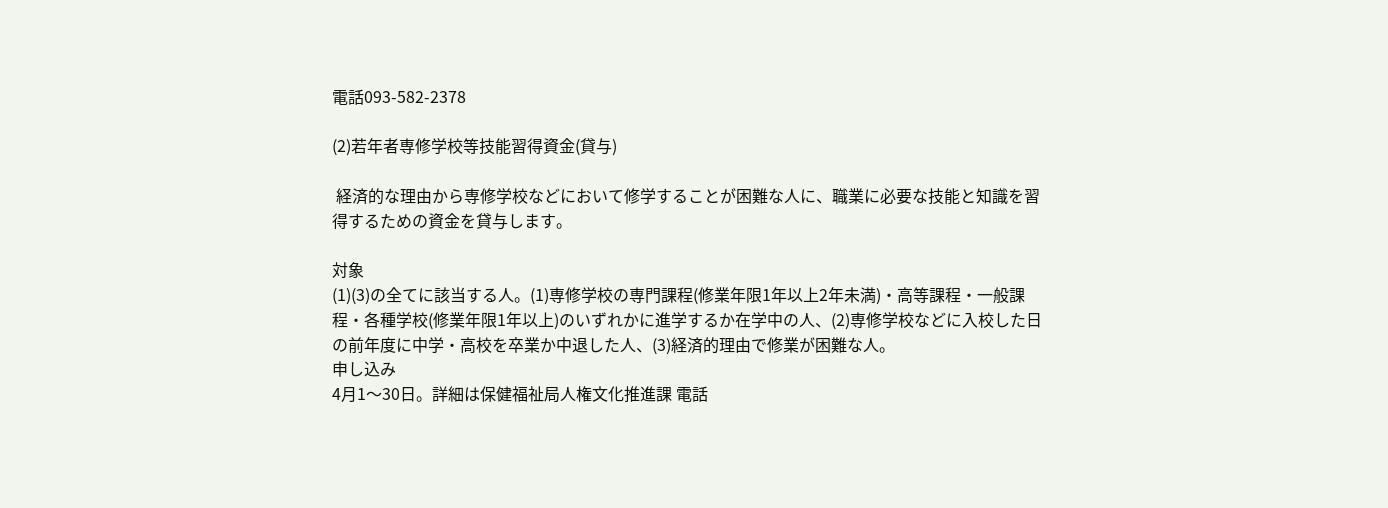電話093-582-2378

(2)若年者専修学校等技能習得資金(貸与)

 経済的な理由から専修学校などにおいて修学することが困難な人に、職業に必要な技能と知識を習得するための資金を貸与します。

対象
(1)(3)の全てに該当する人。(1)専修学校の専門課程(修業年限1年以上2年未満)・高等課程・一般課程・各種学校(修業年限1年以上)のいずれかに進学するか在学中の人、(2)専修学校などに入校した日の前年度に中学・高校を卒業か中退した人、(3)経済的理由で修業が困難な人。
申し込み
4月1〜30日。詳細は保健福祉局人権文化推進課 電話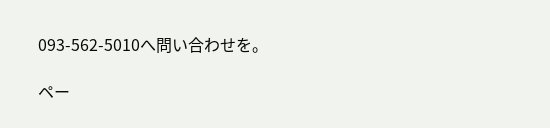093-562-5010へ問い合わせを。

ペー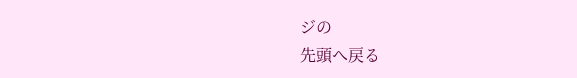ジの
先頭へ戻る